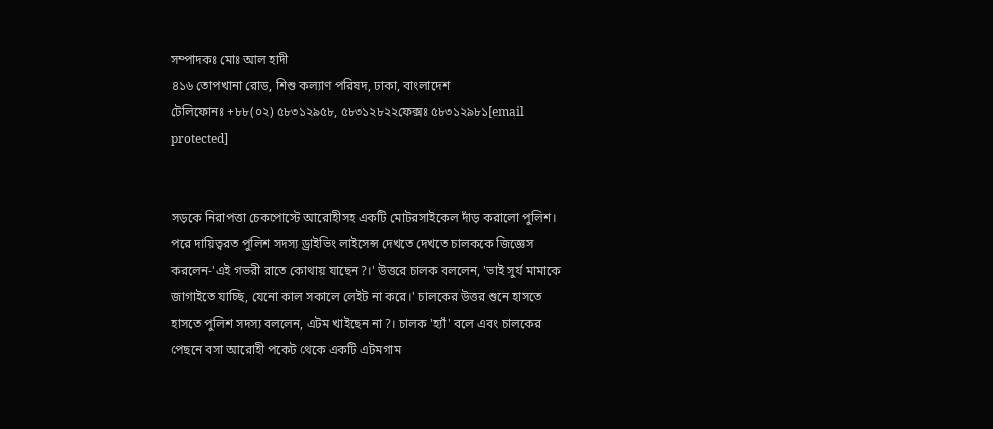সম্পাদকঃ মোঃ আল হাদী
৪১৬ তোপখানা রোড, শিশু কল্যাণ পরিষদ, ঢাকা, বাংলাদেশ
টেলিফোনঃ +৮৮(০২) ৫৮৩১২৯৫৮, ৫৮৩১২৮২২ফেক্সঃ ৫৮৩১২৯৮১[email protected]


সড়কে নিরাপত্তা চেকপোস্টে আরোহীসহ একটি মোটরসাইকেল দাঁড় করালো পুলিশ। পরে দায়িত্বরত পুলিশ সদস্য ড্রাইভিং লাইসেন্স দেখতে দেখতে চালককে জিজ্ঞেস করলেন-'এই গভরী রাতে কোথায় যাছেন?।' উত্তরে চালক বললেন, 'ভাই সুর্য মামাকে জাগাইতে যাচ্ছি, যেনো কাল সকালে লেইট না করে।' চালকের উত্তর শুনে হাসতে হাসতে পুলিশ সদস্য বললেন, এটম খাইছেন না?। চালক 'হ্যাঁ' বলে এবং চালকের পেছনে বসা আরোহী পকেট থেকে একটি এটমগাম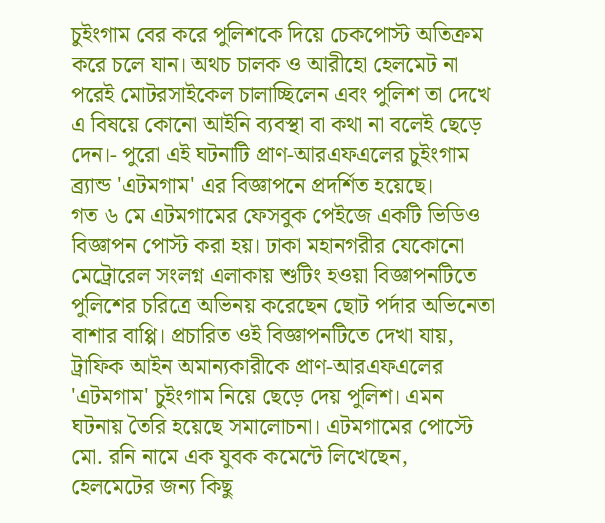চুইংগাম বের করে পুলিশকে দিয়ে চেকপোস্ট অতিক্রম করে চলে যান। অথচ চালক ও আরীহো হেলমেট না পরেই মোটরসাইকেল চালাচ্ছিলেন এবং পুলিশ তা দেখে এ বিষয়ে কোনো আইনি ব্যবস্থা বা কথা না বলেই ছেড়ে দেন।- পুরো এই ঘটনাটি প্রাণ-আরএফএলের চুইংগাম ব্র্যান্ড 'এটমগাম' এর বিজ্ঞাপনে প্রদর্শিত হয়েছে।
গত ৬ মে এটমগামের ফেসবুক পেইজে একটি ভিডিও বিজ্ঞাপন পোস্ট করা হয়। ঢাকা মহানগরীর যেকোনো মেট্রোরেল সংলগ্ন এলাকায় শুটিং হওয়া বিজ্ঞাপনটিতে পুলিশের চরিত্রে অভিনয় করেছেন ছোট পর্দার অভিনেতা বাশার বাপ্পি। প্রচারিত ওই বিজ্ঞাপনটিতে দেখা যায়, ট্রাফিক আইন অমান্যকারীকে প্রাণ-আরএফএলের 'এটমগাম' চুইংগাম নিয়ে ছেড়ে দেয় পুলিশ। এমন ঘটনায় তৈরি হয়েছে সমালোচনা। এটমগামের পোস্টে মো. রনি নামে এক যুবক কমেন্টে লিখেছেন, হেলমেটের জন্য কিছু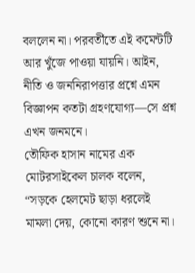বললেন না। পরবর্তীতে এই কমেন্টটি আর খুঁজে পাওয়া যায়নি। আইন, নীতি ও জননিরাপত্তার প্রশ্নে এমন বিজ্ঞাপন কতটা গ্রহণযোগ্য—সে প্রশ্ন এখন জনমনে।
তৌফিক হাসান নামের এক মোটরসাইকেল চালক বলেন, “সড়কে হেলমেট ছাড়া ধরলেই মামলা দেয়, কোনো কারণ শুনে না।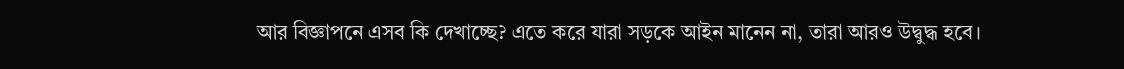আর বিজ্ঞাপনে এসব কি দেখাচ্ছে? এতে করে যারা সড়কে আইন মানেন না, তারা আরও উদ্বুদ্ধ হবে।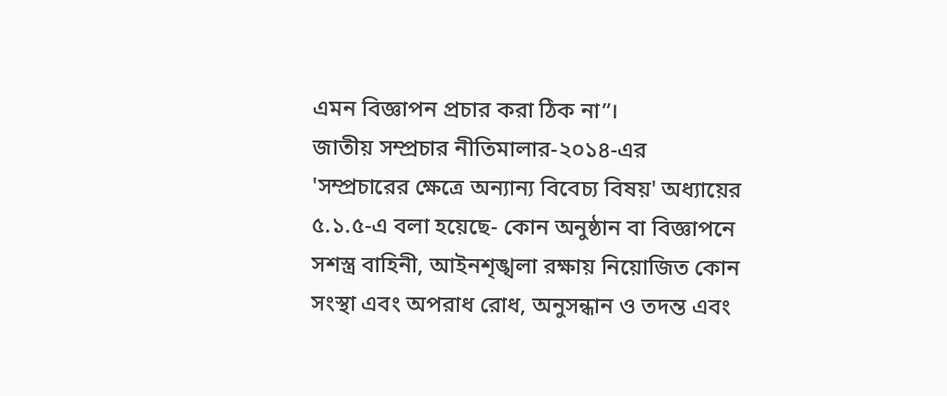এমন বিজ্ঞাপন প্রচার করা ঠিক না”।
জাতীয় সম্প্রচার নীতিমালার-২০১৪-এর 'সম্প্রচারের ক্ষেত্রে অন্যান্য বিবেচ্য বিষয়' অধ্যায়ের ৫.১.৫-এ বলা হয়েছে- কোন অনুষ্ঠান বা বিজ্ঞাপনে সশস্ত্র বাহিনী, আইনশৃঙ্খলা রক্ষায় নিয়োজিত কোন সংস্থা এবং অপরাধ রোধ, অনুসন্ধান ও তদন্ত এবং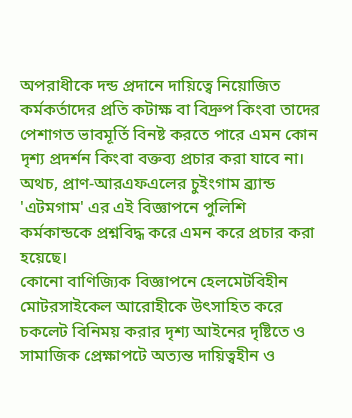অপরাধীকে দন্ড প্রদানে দায়িত্বে নিয়োজিত কর্মকর্তাদের প্রতি কটাক্ষ বা বিদ্রুপ কিংবা তাদের পেশাগত ভাবমূর্তি বিনষ্ট করতে পারে এমন কোন দৃশ্য প্রদর্শন কিংবা বক্তব্য প্রচার করা যাবে না। অথচ, প্রাণ-আরএফএলের চুইংগাম ব্র্যান্ড 'এটমগাম' এর এই বিজ্ঞাপনে পুলিশি কর্মকান্ডকে প্রশ্নবিদ্ধ করে এমন করে প্রচার করা হয়েছে।
কোনো বাণিজ্যিক বিজ্ঞাপনে হেলমেটবিহীন মোটরসাইকেল আরোহীকে উৎসাহিত করে চকলেট বিনিময় করার দৃশ্য আইনের দৃষ্টিতে ও সামাজিক প্রেক্ষাপটে অত্যন্ত দায়িত্বহীন ও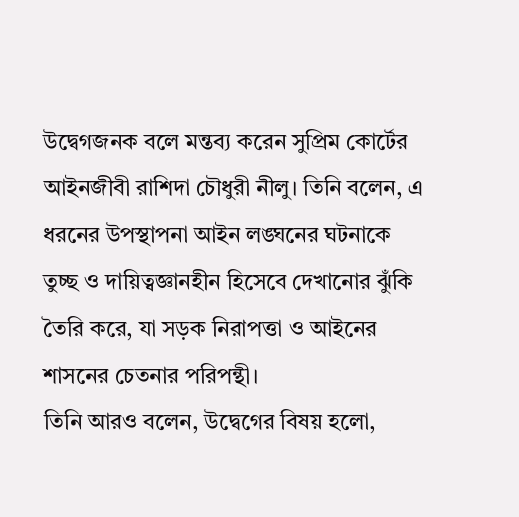উদ্বেগজনক বলে মন্তব্য করেন সুপ্রিম কোর্টের আইনজীবী রাশিদা চৌধুরী নীলু। তিনি বলেন, এ ধরনের উপস্থাপনা আইন লঙ্ঘনের ঘটনাকে তুচ্ছ ও দায়িত্বজ্ঞানহীন হিসেবে দেখানোর ঝুঁকি তৈরি করে, যা সড়ক নিরাপত্তা ও আইনের শাসনের চেতনার পরিপন্থী।
তিনি আরও বলেন, উদ্বেগের বিষয় হলো,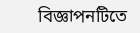বিজ্ঞাপনটিতে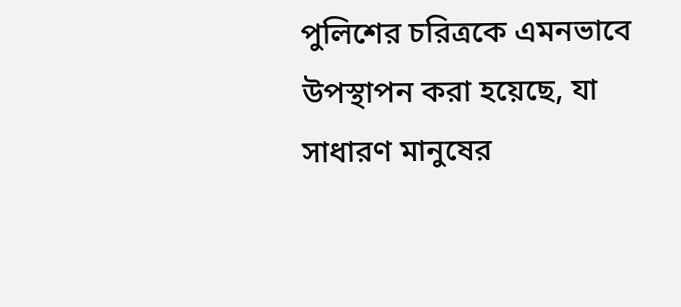পুলিশের চরিত্রকে এমনভাবে উপস্থাপন করা হয়েছে, যা সাধারণ মানুষের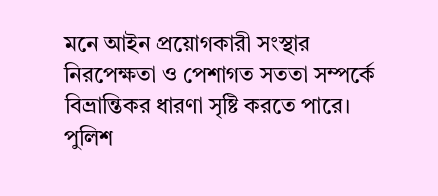মনে আইন প্রয়োগকারী সংস্থার নিরপেক্ষতা ও পেশাগত সততা সম্পর্কে বিভ্রান্তিকর ধারণা সৃষ্টি করতে পারে। পুলিশ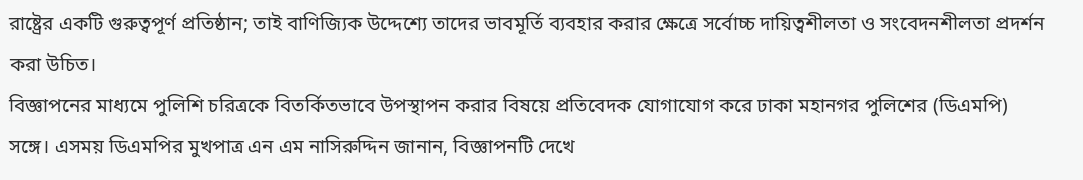রাষ্ট্রের একটি গুরুত্বপূর্ণ প্রতিষ্ঠান; তাই বাণিজ্যিক উদ্দেশ্যে তাদের ভাবমূর্তি ব্যবহার করার ক্ষেত্রে সর্বোচ্চ দায়িত্বশীলতা ও সংবেদনশীলতা প্রদর্শন করা উচিত।
বিজ্ঞাপনের মাধ্যমে পুলিশি চরিত্রকে বিতর্কিতভাবে উপস্থাপন করার বিষয়ে প্রতিবেদক যোগাযোগ করে ঢাকা মহানগর পুলিশের (ডিএমপি) সঙ্গে। এসময় ডিএমপির মুখপাত্র এন এম নাসিরুদ্দিন জানান, বিজ্ঞাপনটি দেখে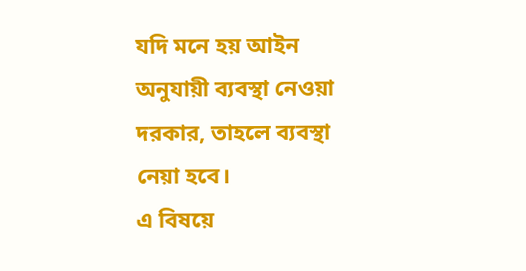যদি মনে হয় আইন অনুযায়ী ব্যবস্থা নেওয়া দরকার, তাহলে ব্যবস্থা নেয়া হবে।
এ বিষয়ে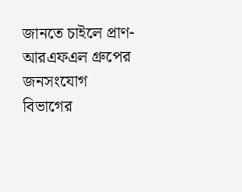জানতে চাইলে প্রাণ-আরএফএল গ্রুপের জনসংযোগ বিভাগের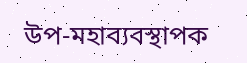উপ-মহাব্যবস্থাপক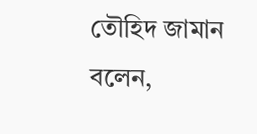তৌহিদ জামান বলেন,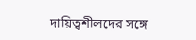দায়িত্বশীলদের সঙ্গে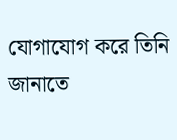যোগাযোগ করে তিনি জানাতে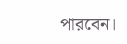পারবেন।